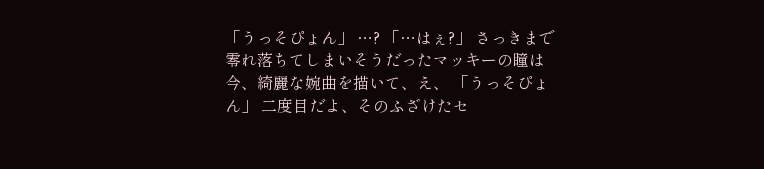「うっそぴょん」 …? 「…はぇ?」 さっきまで零れ落ちてしまいそうだったマッキーの瞳は今、綺麗な婉曲を描いて、え、 「うっそぴょん」 二度目だよ、そのふざけたセ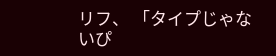リフ、 「タイプじゃないぴ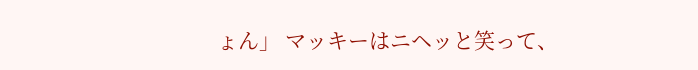ょん」 マッキーはニヘッと笑って、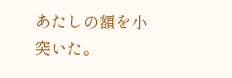あたしの額を小突いた。